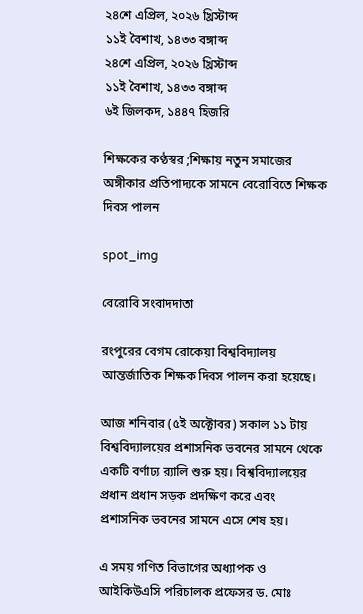২৪শে এপ্রিল, ২০২৬ খ্রিস্টাব্দ
১১ই বৈশাখ, ১৪৩৩ বঙ্গাব্দ
২৪শে এপ্রিল, ২০২৬ খ্রিস্টাব্দ
১১ই বৈশাখ, ১৪৩৩ বঙ্গাব্দ
৬ই জিলকদ, ১৪৪৭ হিজরি

শিক্ষকের কণ্ঠস্বর ;শিক্ষায় নতুন সমাজের অঙ্গীকার প্রতিপাদ্যকে সামনে বেরোবিতে শিক্ষক দিবস পালন

spot_img

বেরোবি সংবাদদাতা

রংপুরের বেগম রোকেয়া বিশ্ববিদ্যালয় আন্তর্জাতিক শিক্ষক দিবস পালন করা হয়েছে।

আজ শনিবার (৫ই অক্টোবর) সকাল ১১ টায় বিশ্ববিদ্যালয়ের প্রশাসনিক ভবনের সামনে থেকে একটি বর্ণাঢ্য র‍্যালি শুরু হয়। বিশ্ববিদ্যালয়ের প্রধান প্রধান সড়ক প্রদক্ষিণ করে এবং প্রশাসনিক ভবনের সামনে এসে শেষ হয়।

এ সময় গণিত বিভাগের অধ্যাপক ও আইকিউএসি পরিচালক প্রফেসর ড. মোঃ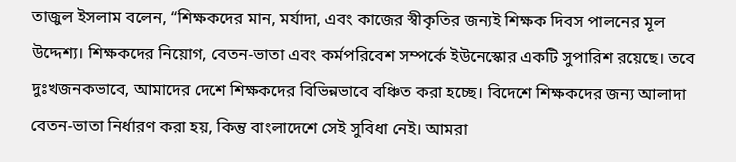তাজুল ইসলাম বলেন, “শিক্ষকদের মান, মর্যাদা, এবং কাজের স্বীকৃতির জন্যই শিক্ষক দিবস পালনের মূল উদ্দেশ্য। শিক্ষকদের নিয়োগ, বেতন-ভাতা এবং কর্মপরিবেশ সম্পর্কে ইউনেস্কোর একটি সুপারিশ রয়েছে। তবে দুঃখজনকভাবে, আমাদের দেশে শিক্ষকদের বিভিন্নভাবে বঞ্চিত করা হচ্ছে। বিদেশে শিক্ষকদের জন্য আলাদা বেতন-ভাতা নির্ধারণ করা হয়, কিন্তু বাংলাদেশে সেই সুবিধা নেই। আমরা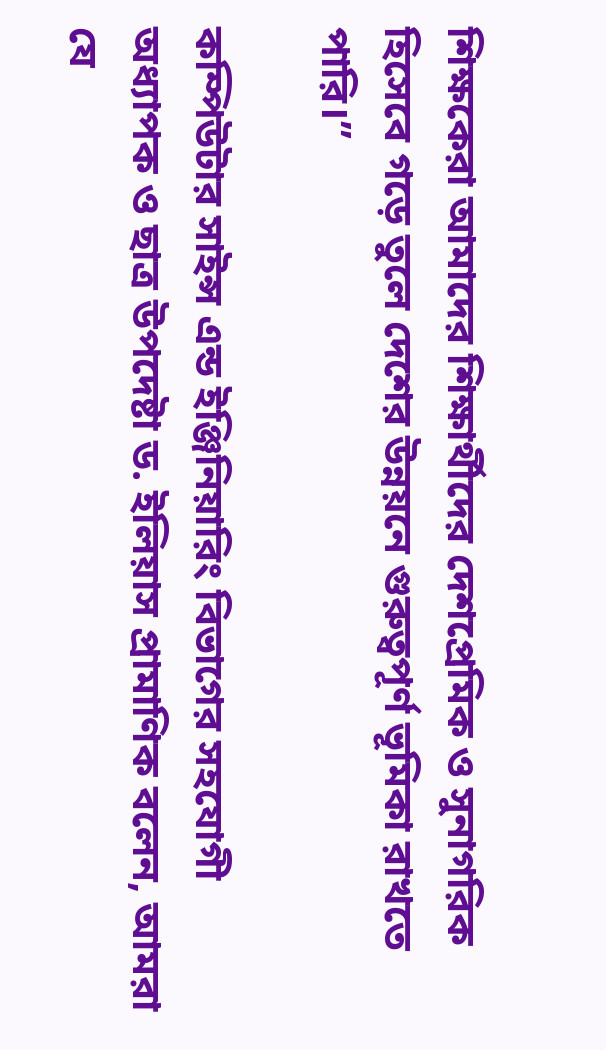শিক্ষকেরা আমাদের শিক্ষার্থীদের দেশপ্রেমিক ও সুনাগরিক হিসেবে গড়ে তুলে দেশের উন্নয়নে গুরুত্বপূর্ণ ভূমিকা রাখতে পারি।”

কম্পিউটার সাইন্স এন্ড ইঞ্জিনিয়ারিং বিভাগের সহযোগী অধ্যাপক ও ছাত্র উপদেষ্টা ড. ইলিয়াস প্রামাণিক বলেন, আমরা যে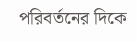পরিবর্তনের দিকে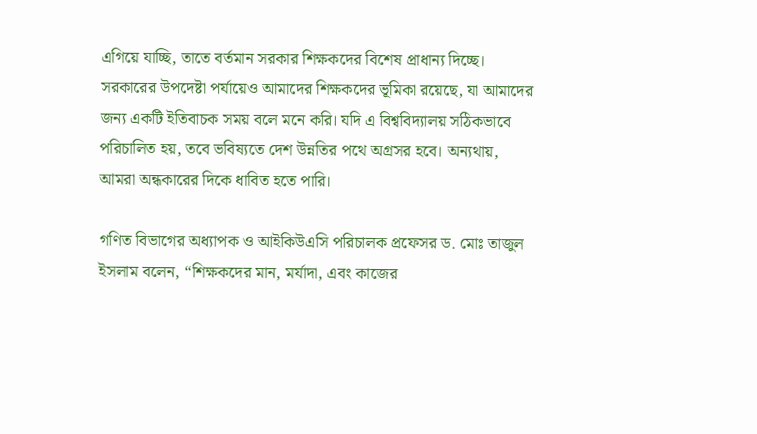এগিয়ে যাচ্ছি, তাতে বর্তমান সরকার শিক্ষকদের বিশেষ প্রাধান্য দিচ্ছে। সরকারের উপদেষ্টা পর্যায়েও আমাদের শিক্ষকদের ভূমিকা রয়েছে, যা আমাদের জন্য একটি ইতিবাচক সময় বলে মনে করি। যদি এ বিশ্ববিদ্যালয় সঠিকভাবে পরিচালিত হয়, তবে ভবিষ্যতে দেশ উন্নতির পথে অগ্রসর হবে। অন্যথায়, আমরা অন্ধকারের দিকে ধাবিত হতে পারি।

গণিত বিভাগের অধ্যাপক ও আইকিউএসি পরিচালক প্রফেসর ড. মোঃ তাজুল ইসলাম বলেন, “শিক্ষকদের মান, মর্যাদা, এবং কাজের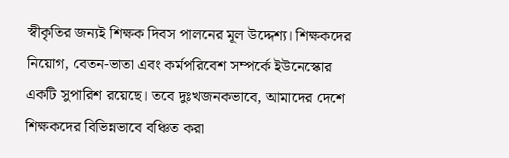স্বীকৃতির জন্যই শিক্ষক দিবস পালনের মূল উদ্দেশ্য। শিক্ষকদের নিয়োগ, বেতন-ভাতা এবং কর্মপরিবেশ সম্পর্কে ইউনেস্কোর একটি সুপারিশ রয়েছে। তবে দুঃখজনকভাবে, আমাদের দেশে শিক্ষকদের বিভিন্নভাবে বঞ্চিত করা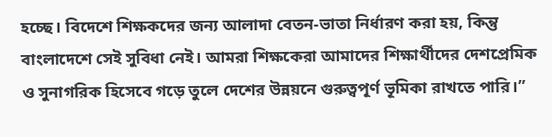হচ্ছে। বিদেশে শিক্ষকদের জন্য আলাদা বেতন-ভাতা নির্ধারণ করা হয়, কিন্তু বাংলাদেশে সেই সুবিধা নেই। আমরা শিক্ষকেরা আমাদের শিক্ষার্থীদের দেশপ্রেমিক ও সুনাগরিক হিসেবে গড়ে তুলে দেশের উন্নয়নে গুরুত্বপূর্ণ ভূমিকা রাখতে পারি।”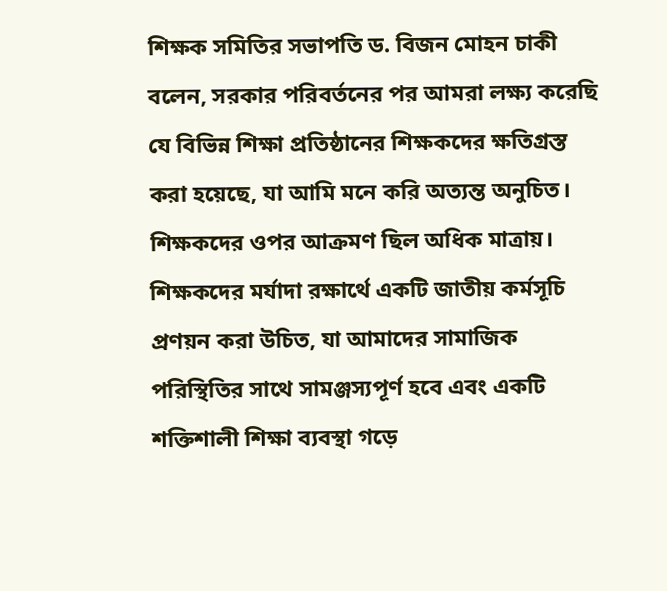শিক্ষক সমিতির সভাপতি ড. বিজন মোহন চাকী বলেন, সরকার পরিবর্তনের পর আমরা লক্ষ্য করেছি যে বিভিন্ন শিক্ষা প্রতিষ্ঠানের শিক্ষকদের ক্ষতিগ্রস্ত করা হয়েছে, যা আমি মনে করি অত্যন্ত অনুচিত। শিক্ষকদের ওপর আক্রমণ ছিল অধিক মাত্রায়। শিক্ষকদের মর্যাদা রক্ষার্থে একটি জাতীয় কর্মসূচি প্রণয়ন করা উচিত, যা আমাদের সামাজিক পরিস্থিতির সাথে সামঞ্জস্যপূর্ণ হবে এবং একটি শক্তিশালী শিক্ষা ব্যবস্থা গড়ে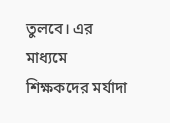তুলবে। এর মাধ্যমে শিক্ষকদের মর্যাদা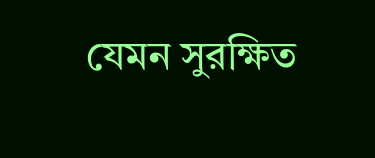যেমন সুরক্ষিত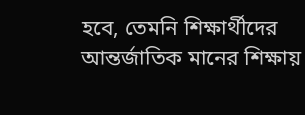হবে, তেমনি শিক্ষার্থীদের আন্তর্জাতিক মানের শিক্ষায়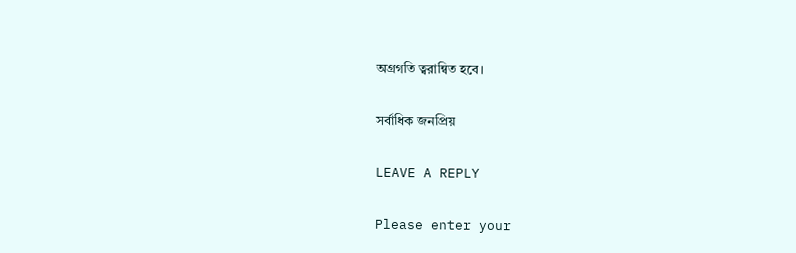অগ্রগতি ত্বরান্বিত হবে।

সর্বাধিক জনপ্রিয়

LEAVE A REPLY

Please enter your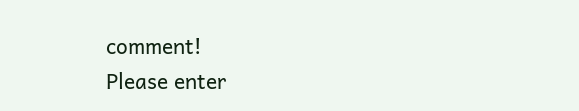comment!
Please enter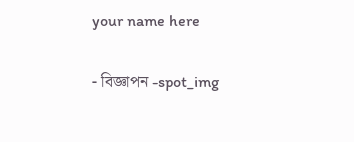your name here

- বিজ্ঞাপন -spot_img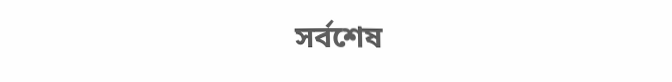সর্বশেষ